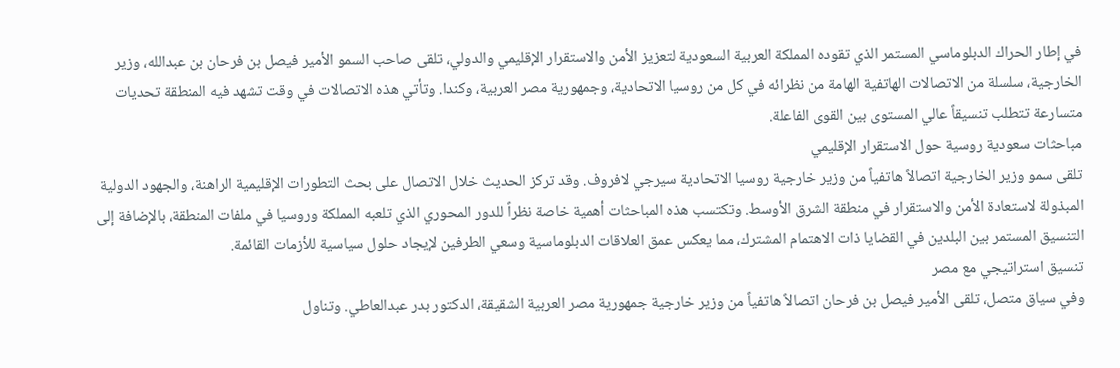في إطار الحراك الدبلوماسي المستمر الذي تقوده المملكة العربية السعودية لتعزيز الأمن والاستقرار الإقليمي والدولي، تلقى صاحب السمو الأمير فيصل بن فرحان بن عبدالله، وزير الخارجية، سلسلة من الاتصالات الهاتفية الهامة من نظرائه في كل من روسيا الاتحادية، وجمهورية مصر العربية، وكندا. وتأتي هذه الاتصالات في وقت تشهد فيه المنطقة تحديات متسارعة تتطلب تنسيقاً عالي المستوى بين القوى الفاعلة.
مباحثات سعودية روسية حول الاستقرار الإقليمي
تلقى سمو وزير الخارجية اتصالاً هاتفياً من وزير خارجية روسيا الاتحادية سيرجي لافروف. وقد تركز الحديث خلال الاتصال على بحث التطورات الإقليمية الراهنة، والجهود الدولية المبذولة لاستعادة الأمن والاستقرار في منطقة الشرق الأوسط. وتكتسب هذه المباحثات أهمية خاصة نظراً للدور المحوري الذي تلعبه المملكة وروسيا في ملفات المنطقة، بالإضافة إلى التنسيق المستمر بين البلدين في القضايا ذات الاهتمام المشترك، مما يعكس عمق العلاقات الدبلوماسية وسعي الطرفين لإيجاد حلول سياسية للأزمات القائمة.
تنسيق استراتيجي مع مصر
وفي سياق متصل، تلقى الأمير فيصل بن فرحان اتصالاً هاتفياً من وزير خارجية جمهورية مصر العربية الشقيقة، الدكتور بدر عبدالعاطي. وتناول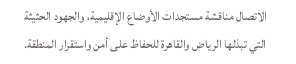الاتصال مناقشة مستجدات الأوضاع الإقليمية، والجهود الحثيثة التي تبذلها الرياض والقاهرة للحفاظ على أمن واستقرار المنطقة.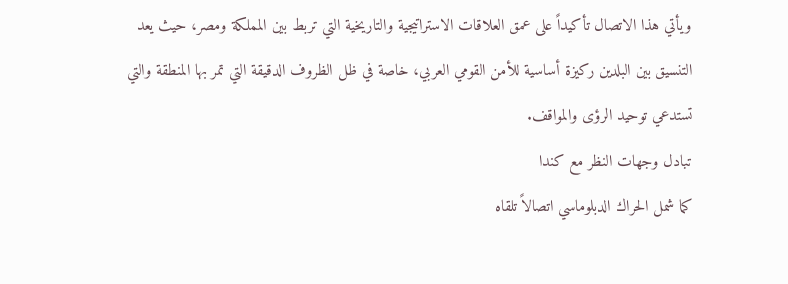ويأتي هذا الاتصال تأكيداً على عمق العلاقات الاستراتيجية والتاريخية التي تربط بين المملكة ومصر، حيث يعد التنسيق بين البلدين ركيزة أساسية للأمن القومي العربي، خاصة في ظل الظروف الدقيقة التي تمر بها المنطقة والتي تستدعي توحيد الرؤى والمواقف.
تبادل وجهات النظر مع كندا
كما شمل الحراك الدبلوماسي اتصالاً تلقاه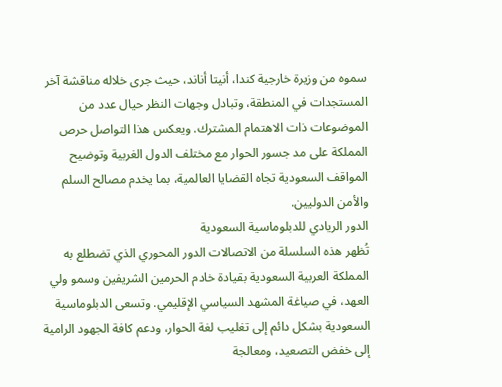سموه من وزيرة خارجية كندا، أنيتا أناند، حيث جرى خلاله مناقشة آخر المستجدات في المنطقة، وتبادل وجهات النظر حيال عدد من الموضوعات ذات الاهتمام المشترك. ويعكس هذا التواصل حرص المملكة على مد جسور الحوار مع مختلف الدول الغربية وتوضيح المواقف السعودية تجاه القضايا العالمية، بما يخدم مصالح السلم والأمن الدوليين.
الدور الريادي للدبلوماسية السعودية
تُظهر هذه السلسلة من الاتصالات الدور المحوري الذي تضطلع به المملكة العربية السعودية بقيادة خادم الحرمين الشريفين وسمو ولي العهد، في صياغة المشهد السياسي الإقليمي. وتسعى الدبلوماسية السعودية بشكل دائم إلى تغليب لغة الحوار، ودعم كافة الجهود الرامية إلى خفض التصعيد، ومعالجة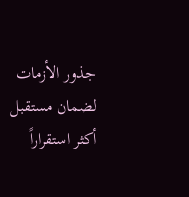جذور الأزمات لضمان مستقبل أكثر استقراراً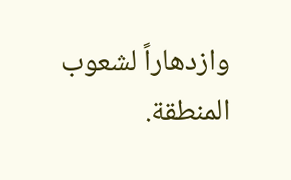وازدهاراً لشعوب المنطقة.